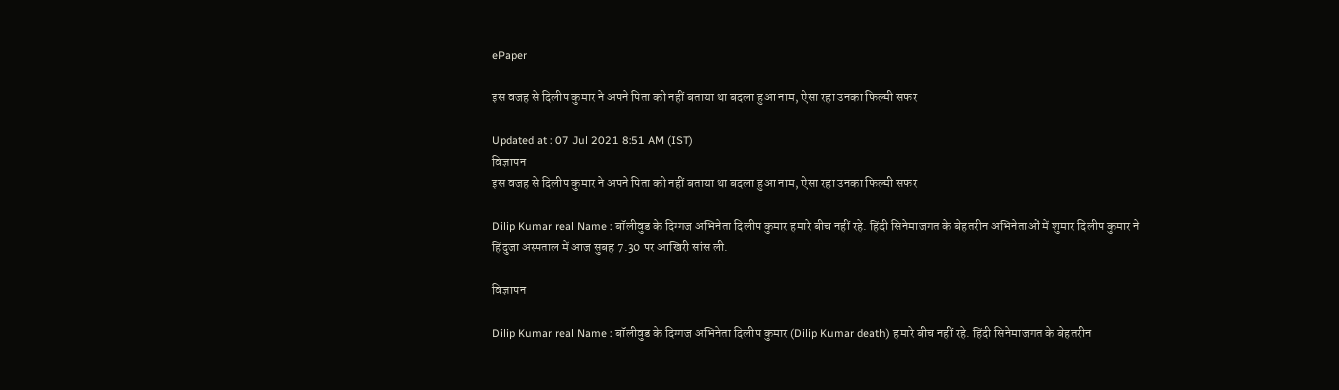ePaper

इस वजह से दिलीप कुमार ने अपने पिता को नहीं बताया था बदला हुआ नाम, ऐसा रहा उनका फिल्‍मी सफर

Updated at : 07 Jul 2021 8:51 AM (IST)
विज्ञापन
इस वजह से दिलीप कुमार ने अपने पिता को नहीं बताया था बदला हुआ नाम, ऐसा रहा उनका फिल्‍मी सफर

Dilip Kumar real Name : बॉलीवुड के दिग्‍गज अभिनेता दिलीप कुमार हमारे बीच नहीं रहे. हिंदी सिनेमाजगत के बेहतरीन अभिनेताओं में शुमार दिलीप कुमार ने हिंदुजा अस्‍पताल में आज सुबह 7.30 पर आखिरी सांस ली.

विज्ञापन

Dilip Kumar real Name : बॉलीवुड के दिग्‍गज अभिनेता दिलीप कुमार (Dilip Kumar death) हमारे बीच नहीं रहे. हिंदी सिनेमाजगत के बेहतरीन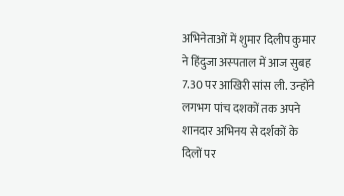अभिनेताओं में शुमार दिलीप कुमार ने हिंदुजा अस्‍पताल में आज सुबह 7.30 पर आखिरी सांस ली. उन्‍होंने लगभग पांच दशकों तक अपने शानदार अभिनय से दर्शकों के दिलों पर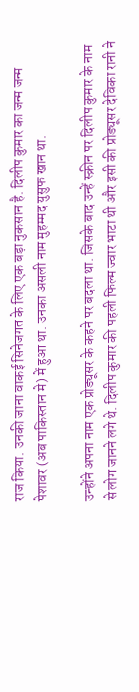राज किया. उनकी जाना वाकई सिनेजगत के लिए एक बड़ा नुकसान है. दिलीप कुमार का जन्म जन्म पेशावर (अब पाकिस्तान मे) में हुआ था. उनका असली नाम मुहम्मद युसुफ खान था.

उन्‍होंने अपना नाम एक प्रोड्यूसर के कहने पर बदला था. जिसके बाद उन्हें स्क्रीन पर दिलीप कुमार के नाम से लोग जानने लगे थे. दिलीप कुमार की पहली फिल्‍म ज्‍वार भाटा थी और इसी की प्रोड्यूसर देविका रानी ने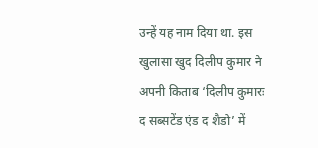उन्हें यह नाम दिया था. इस खुलासा खुद दिलीप कुमार ने अपनी किताब ‘दिलीप कुमारः द सब्सटेंड एंड द शैडो’ में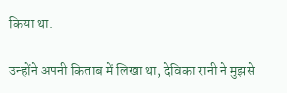किया था.

उन्‍होंने अपनी किताब में लिखा था, देविका रानी ने मुझसे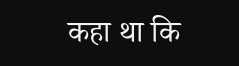कहा था कि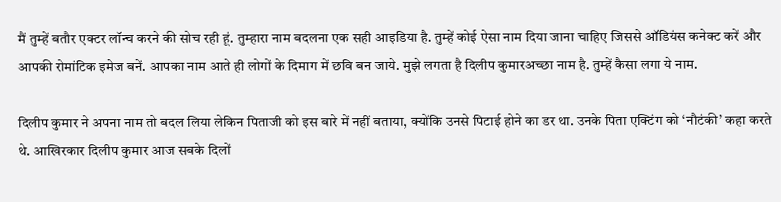मैं तुम्‍हें बतौर एक्‍टर लॉन्‍च करने की सोच रही हूं. तुम्‍हारा नाम बदलना ए‍क सही आइडिया है. तुम्‍हें कोई ऐसा नाम दिया जाना चाहिए जिससे ऑडियंस कनेक्‍ट करें और आपकी रोमांटिक इमेज बनें. आपका नाम आते ही लोगों के दिमाग में छवि बन जाये. मुझे लगता है दिलीप कुमारअच्‍छा नाम है. तुम्‍हें कैसा लगा ये नाम.

दिलीप कुमार ने अपना नाम तो बदल लिया लेकिन पिताजी को इस बारे में नहीं बताया, क्योंकि उनसे पिटाई होने का डर था. उनके पिता एक्टिंग को ‘नौटंकी’ कहा करते थे. आखिरकार दिलीप कुमार आज सबके दिलों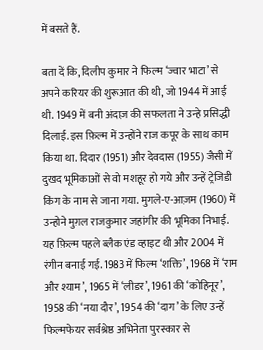में बसते हैं.

बता दें कि, दिलीप कुमार ने फिल्‍म ‘ज्वार भाटा’ से अपने करियर की शुरूआत की थी, जो 1944 में आई थी. 1949 में बनी अंदाज़ की सफलता ने उन्हे प्रसिद्धी दिलाई. इस फ़िल्म में उन्होंने राज कपूर के साथ काम किया था. दिदार (1951) और देवदास (1955) जैसी में दुखद भूमिकाओं से वो मशहूर हो गये और उन्हें ट्रेजिडी किंग के नाम से जाना गया. मुगले-ए-आज़म (1960) में उन्होने मुग़ल राजकुमार जहांगीर की भूमिका निभाई. यह फ़िल्म पहले ब्‍लैक एंड व्‍हाइट थी और 2004 में रंगीन बनाई गई. 1983 में फिल्म ‘शक्ति’, 1968 में ‘राम और श्याम’, 1965 में ‘लीडर’, 1961 की ‘कोहिनूर’, 1958 की ‘नया दौर’, 1954 की ‘दाग’ के लिए उन्‍हें फिल्मफेयर सर्वश्रेष्ठ अभिनेता पुरस्कार से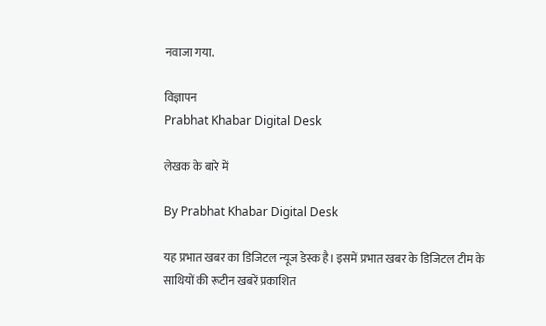नवाजा गया.

विज्ञापन
Prabhat Khabar Digital Desk

लेखक के बारे में

By Prabhat Khabar Digital Desk

यह प्रभात खबर का डिजिटल न्यूज डेस्क है। इसमें प्रभात खबर के डिजिटल टीम के साथियों की रूटीन खबरें प्रकाशित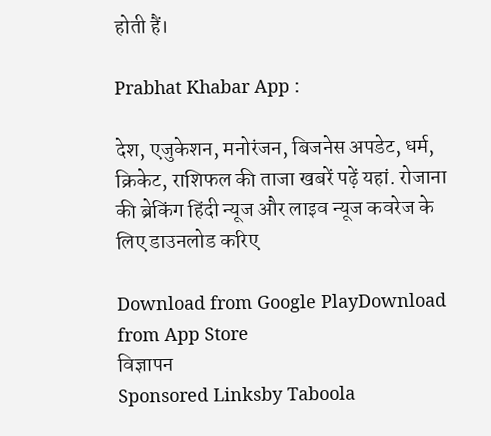होती हैं।

Prabhat Khabar App :

देश, एजुकेशन, मनोरंजन, बिजनेस अपडेट, धर्म, क्रिकेट, राशिफल की ताजा खबरें पढ़ें यहां. रोजाना की ब्रेकिंग हिंदी न्यूज और लाइव न्यूज कवरेज के लिए डाउनलोड करिए

Download from Google PlayDownload from App Store
विज्ञापन
Sponsored Linksby Taboola